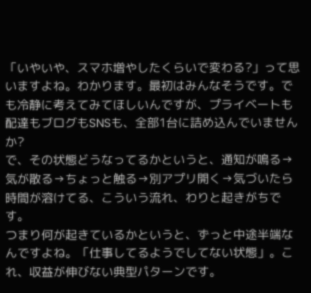「いやいや、スマホ増やしたくらいで変わる?」って思いますよね。わかります。最初はみんなそうです。でも冷静に考えてみてほしいんですが、プライベートも配達もブログもSNSも、全部1台に詰め込んでいませんか?
で、その状態どうなってるかというと、通知が鳴る→気が散る→ちょっと触る→別アプリ開く→気づいたら時間が溶けてる、こういう流れ、わりと起きがちです。
つまり何が起きているかというと、ずっと中途半端なんですよね。「仕事してるようでしてない状態」。これ、収益が伸びない典型パターンです。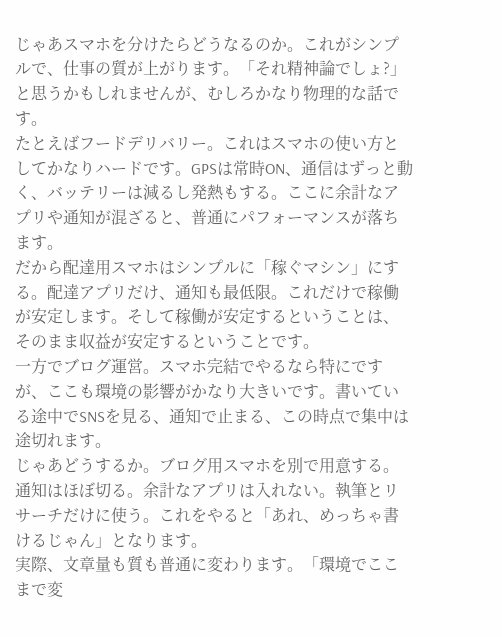じゃあスマホを分けたらどうなるのか。これがシンプルで、仕事の質が上がります。「それ精神論でしょ?」と思うかもしれませんが、むしろかなり物理的な話です。
たとえばフードデリバリー。これはスマホの使い方としてかなりハードです。GPSは常時ON、通信はずっと動く、バッテリーは減るし発熱もする。ここに余計なアプリや通知が混ざると、普通にパフォーマンスが落ちます。
だから配達用スマホはシンプルに「稼ぐマシン」にする。配達アプリだけ、通知も最低限。これだけで稼働が安定します。そして稼働が安定するということは、そのまま収益が安定するということです。
一方でブログ運営。スマホ完結でやるなら特にですが、ここも環境の影響がかなり大きいです。書いている途中でSNSを見る、通知で止まる、この時点で集中は途切れます。
じゃあどうするか。ブログ用スマホを別で用意する。通知はほぼ切る。余計なアプリは入れない。執筆とリサーチだけに使う。これをやると「あれ、めっちゃ書けるじゃん」となります。
実際、文章量も質も普通に変わります。「環境でここまで変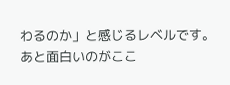わるのか」と感じるレベルです。
あと面白いのがここ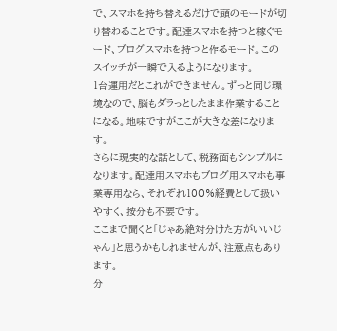で、スマホを持ち替えるだけで頭のモードが切り替わることです。配達スマホを持つと稼ぐモード、ブログスマホを持つと作るモード。このスイッチが一瞬で入るようになります。
1台運用だとこれができません。ずっと同じ環境なので、脳もダラっとしたまま作業することになる。地味ですがここが大きな差になります。
さらに現実的な話として、税務面もシンプルになります。配達用スマホもブログ用スマホも事業専用なら、それぞれ100%経費として扱いやすく、按分も不要です。
ここまで聞くと「じゃあ絶対分けた方がいいじゃん」と思うかもしれませんが、注意点もあります。
分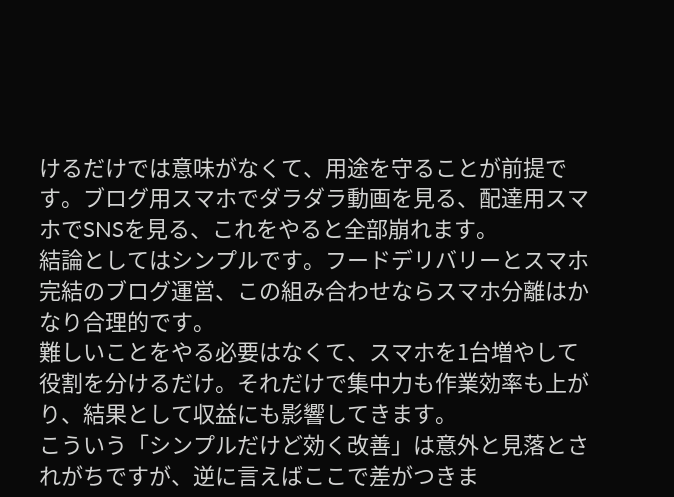けるだけでは意味がなくて、用途を守ることが前提です。ブログ用スマホでダラダラ動画を見る、配達用スマホでSNSを見る、これをやると全部崩れます。
結論としてはシンプルです。フードデリバリーとスマホ完結のブログ運営、この組み合わせならスマホ分離はかなり合理的です。
難しいことをやる必要はなくて、スマホを1台増やして役割を分けるだけ。それだけで集中力も作業効率も上がり、結果として収益にも影響してきます。
こういう「シンプルだけど効く改善」は意外と見落とされがちですが、逆に言えばここで差がつきま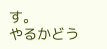す。
やるかどう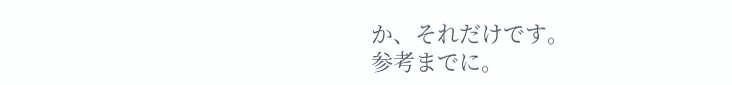か、それだけです。
参考までに。